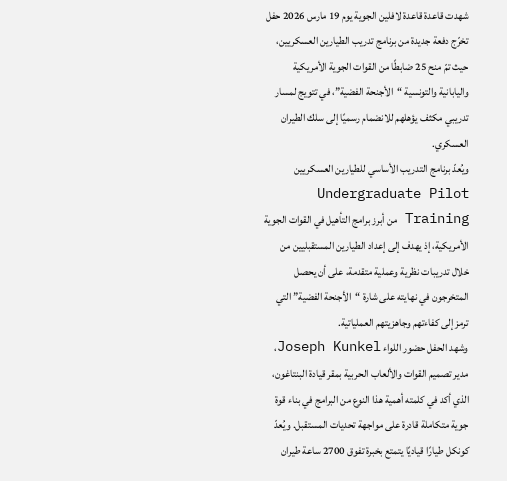شهدت قاعدة قاعدة لافلين الجوية يوم 19 مارس 2026 حفل تخرّج دفعة جديدة من برنامج تدريب الطيارين العسكريين، حيث تمّ منح 25 ضابطًا من القوات الجوية الأمريكية واليابانية والتونسية “الأجنحة الفضية”، في تتويج لمسار تدريبي مكثف يؤهلهم للانضمام رسميًا إلى سلك الطيران العسكري.
ويُعدّ برنامج التدريب الأساسي للطيارين العسكريين Undergraduate Pilot Training من أبرز برامج التأهيل في القوات الجوية الأمريكية، إذ يهدف إلى إعداد الطيارين المستقبليين من خلال تدريبات نظرية وعملية متقدمة، على أن يحصل المتخرجون في نهايته على شارة “الأجنحة الفضية” التي ترمز إلى كفاءتهم وجاهزيتهم العملياتية.
وشهد الحفل حضور اللواء Joseph Kunkel، مدير تصميم القوات والألعاب الحربية بمقر قيادة البنتاغون، الذي أكد في كلمته أهمية هذا النوع من البرامج في بناء قوة جوية متكاملة قادرة على مواجهة تحديات المستقبل. ويُعدّ كونكل طيارًا قياديًا يتمتع بخبرة تفوق 2700 ساعة طيران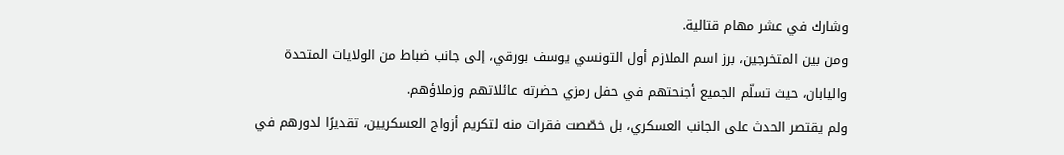وشارك في عشر مهام قتالية.
ومن بين المتخرجين، برز اسم الملازم أول التونسي يوسف بورقي، إلى جانب ضباط من الولايات المتحدة واليابان، حيث تسلّم الجميع أجنحتهم في حفل رمزي حضرته عائلاتهم وزملاؤهم.
ولم يقتصر الحدث على الجانب العسكري، بل خصّصت فقرات منه لتكريم أزواج العسكريين، تقديرًا لدورهم في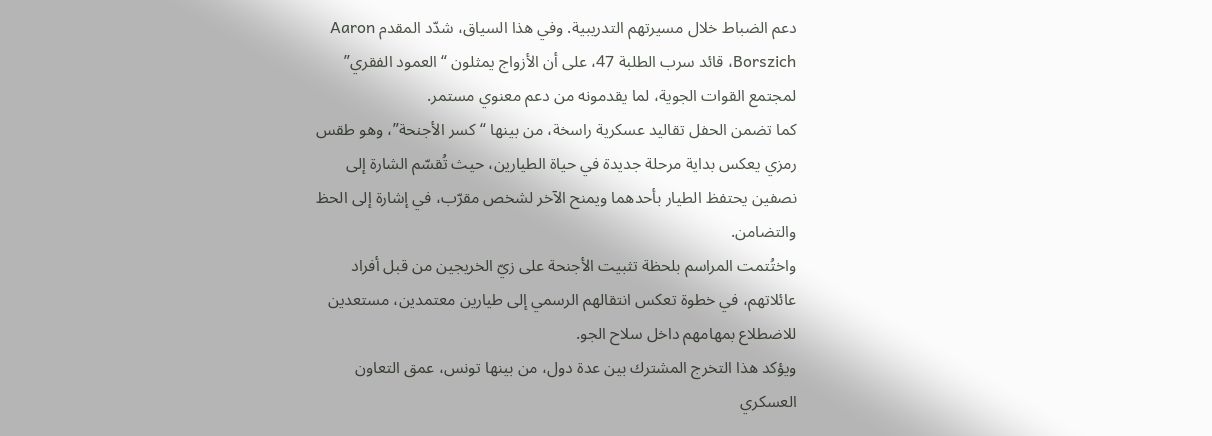دعم الضباط خلال مسيرتهم التدريبية. وفي هذا السياق، شدّد المقدم Aaron Borszich، قائد سرب الطلبة 47، على أن الأزواج يمثلون “العمود الفقري” لمجتمع القوات الجوية، لما يقدمونه من دعم معنوي مستمر.
كما تضمن الحفل تقاليد عسكرية راسخة، من بينها “كسر الأجنحة”، وهو طقس رمزي يعكس بداية مرحلة جديدة في حياة الطيارين، حيث تُقسّم الشارة إلى نصفين يحتفظ الطيار بأحدهما ويمنح الآخر لشخص مقرّب، في إشارة إلى الحظ والتضامن.
واختُتمت المراسم بلحظة تثبيت الأجنحة على زيّ الخريجين من قبل أفراد عائلاتهم، في خطوة تعكس انتقالهم الرسمي إلى طيارين معتمدين، مستعدين للاضطلاع بمهامهم داخل سلاح الجو.
ويؤكد هذا التخرج المشترك بين عدة دول، من بينها تونس، عمق التعاون العسكري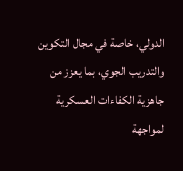الدولي، خاصة في مجال التكوين والتدريب الجوي، بما يعزز من جاهزية الكفاءات العسكرية لمواجهة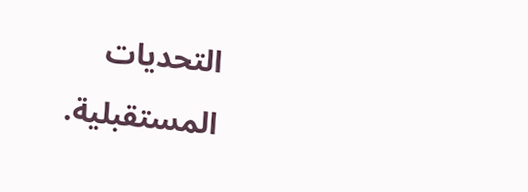التحديات المستقبلية.